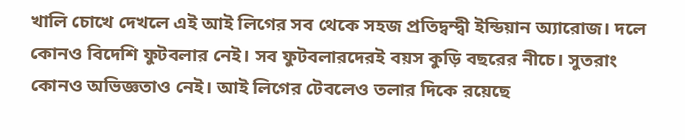খালি চোখে দেখলে এই আই লিগের সব থেকে সহজ প্রতিদ্বন্দ্বী ইন্ডিয়ান অ্যারোজ। দলে কোনও বিদেশি ফুটবলার নেই। সব ফুটবলারদেরই বয়স কুড়ি বছরের নীচে। সুতরাং কোনও অভিজ্ঞতাও নেই। আই লিগের টেবলেও তলার দিকে রয়েছে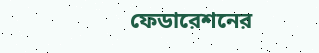ফেডারেশনের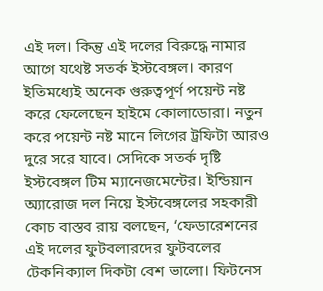এই দল। কিন্তু এই দলের বিরুদ্ধে নামার আগে যথেষ্ট সতর্ক ইস্টবেঙ্গল। কারণ ইতিমধ্যেই অনেক গুরুত্বপূর্ণ পয়েন্ট নষ্ট করে ফেলেছেন হাইমে কোলাডোরা। নতুন করে পয়েন্ট নষ্ট মানে লিগের ট্রফিটা আরও দুরে সরে যাবে। সেদিকে সতর্ক দৃষ্টি ইস্টবেঙ্গল টিম ম্যানেজমেন্টের। ইন্ডিয়ান অ্যারোজ দল নিয়ে ইস্টবেঙ্গলের সহকারী কোচ বাস্তব রায় বলছেন, ‘ফেডারেশনের এই দলের ফুটবলারদের ফুটবলের টেকনিক্যাল দিকটা বেশ ভালো। ফিটনেস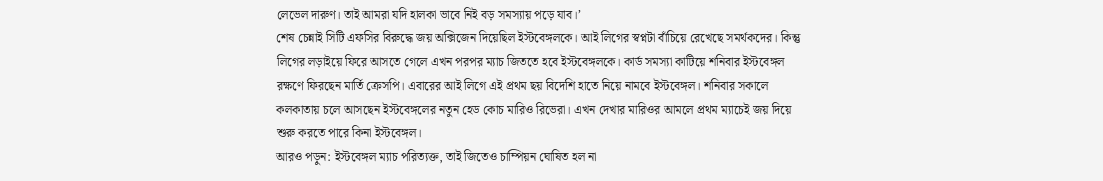লেভেল দারুণ। তাই আমরা যদি হালকা ভাবে নিই বড় সমস্যায় পড়ে যাব।’
শেষ চেন্নাই সিটি এফসির বিরুদ্ধে জয় অক্সিজেন দিয়েছিল ইস্টবেঙ্গলকে। আই লিগের স্বপ্নটা বাঁচিয়ে রেখেছে সমর্থকদের। কিন্তু লিগের লড়াইয়ে ফিরে আসতে গেলে এখন পরপর ম্যাচ জিততে হবে ইস্টবেঙ্গলকে। কার্ড সমস্যা কাটিয়ে শনিবার ইস্টবেঙ্গল রক্ষণে ফিরছেন মার্তি ক্রেসপি। এবারের আই লিগে এই প্রথম ছয় বিদেশি হাতে নিয়ে নামবে ইস্টবেঙ্গল। শনিবার সকালে কলকাতায় চলে আসছেন ইস্টবেঙ্গলের নতুন হেড কোচ মারিও রিভেরা। এখন দেখার মারিওর আমলে প্রথম ম্যাচেই জয় দিয়ে শুরু করতে পারে কিনা ইস্টবেঙ্গল।
আরও পড়ুন: ইস্টবেঙ্গল ম্যাচ পরিত্যক্ত, তাই জিতেও চাম্পিয়ন ঘোষিত হল না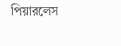পিয়ারলেস